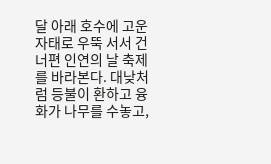달 아래 호수에 고운 자태로 우뚝 서서 건너편 인연의 날 축제를 바라본다. 대낮처럼 등불이 환하고 융화가 나무를 수놓고,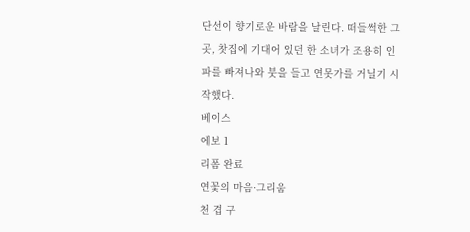단선이 향기로운 바람을 날린다. 떠들썩한 그곳, 찻집에 기대어 있던 한 소녀가 조용히 인파를 빠져나와 붓을 들고 연못가를 거닐기 시작했다.
베이스
에보 1
리폼 완료
연꽃의 마음·그리움
천 겹 구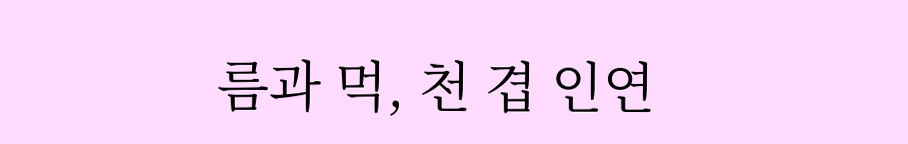름과 먹, 천 겹 인연